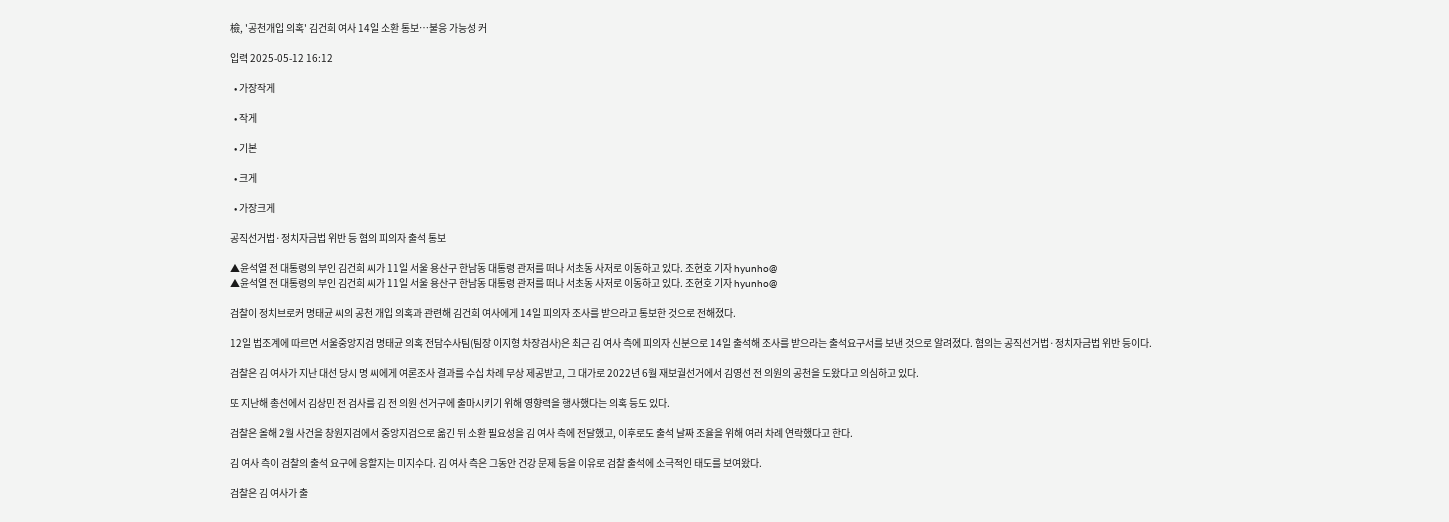檢, '공천개입 의혹' 김건희 여사 14일 소환 통보⋯불응 가능성 커

입력 2025-05-12 16:12

  • 가장작게

  • 작게

  • 기본

  • 크게

  • 가장크게

공직선거법·정치자금법 위반 등 혐의 피의자 출석 통보

▲윤석열 전 대통령의 부인 김건희 씨가 11일 서울 용산구 한남동 대통령 관저를 떠나 서초동 사저로 이동하고 있다. 조현호 기자 hyunho@
▲윤석열 전 대통령의 부인 김건희 씨가 11일 서울 용산구 한남동 대통령 관저를 떠나 서초동 사저로 이동하고 있다. 조현호 기자 hyunho@

검찰이 정치브로커 명태균 씨의 공천 개입 의혹과 관련해 김건희 여사에게 14일 피의자 조사를 받으라고 통보한 것으로 전해졌다.

12일 법조계에 따르면 서울중앙지검 명태균 의혹 전담수사팀(팀장 이지형 차장검사)은 최근 김 여사 측에 피의자 신분으로 14일 출석해 조사를 받으라는 출석요구서를 보낸 것으로 알려졌다. 혐의는 공직선거법·정치자금법 위반 등이다.

검찰은 김 여사가 지난 대선 당시 명 씨에게 여론조사 결과를 수십 차례 무상 제공받고, 그 대가로 2022년 6월 재보궐선거에서 김영선 전 의원의 공천을 도왔다고 의심하고 있다.

또 지난해 총선에서 김상민 전 검사를 김 전 의원 선거구에 출마시키기 위해 영향력을 행사했다는 의혹 등도 있다.

검찰은 올해 2월 사건을 창원지검에서 중앙지검으로 옮긴 뒤 소환 필요성을 김 여사 측에 전달했고, 이후로도 출석 날짜 조율을 위해 여러 차례 연락했다고 한다.

김 여사 측이 검찰의 출석 요구에 응할지는 미지수다. 김 여사 측은 그동안 건강 문제 등을 이유로 검찰 출석에 소극적인 태도를 보여왔다.

검찰은 김 여사가 출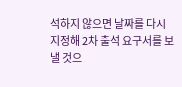석하지 않으면 날짜를 다시 지정해 2차 출석 요구서를 보낼 것으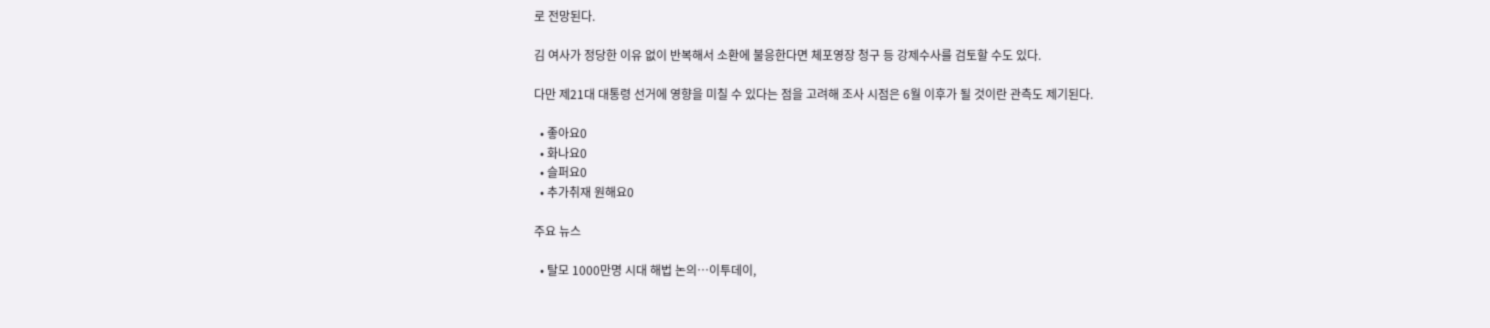로 전망된다.

김 여사가 정당한 이유 없이 반복해서 소환에 불응한다면 체포영장 청구 등 강제수사를 검토할 수도 있다.

다만 제21대 대통령 선거에 영향을 미칠 수 있다는 점을 고려해 조사 시점은 6월 이후가 될 것이란 관측도 제기된다.

  • 좋아요0
  • 화나요0
  • 슬퍼요0
  • 추가취재 원해요0

주요 뉴스

  • 탈모 1000만명 시대 해법 논의…이투데이,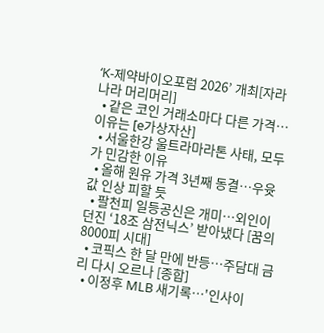‘K-제약바이오포럼 2026’ 개최[자라나라 머리머리]
  • 같은 코인 거래소마다 다른 가격…이유는 [e가상자산]
  • 서울한강 울트라마라톤 사태, 모두가 민감한 이유
  • 올해 원유 가격 3년째 동결⋯우윳값 인상 피할 듯
  • 팔천피 일등공신은 개미⋯외인이 던진 ‘18조 삼전닉스’ 받아냈다 [꿈의 8000피 시대]
  • 코픽스 한 달 만에 반등⋯주담대 금리 다시 오르나 [종합]
  • 이정후 MLB 새기록…'인사이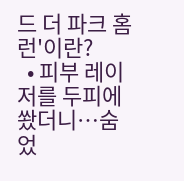드 더 파크 홈런'이란?
  • 피부 레이저를 두피에 쐈더니…숨었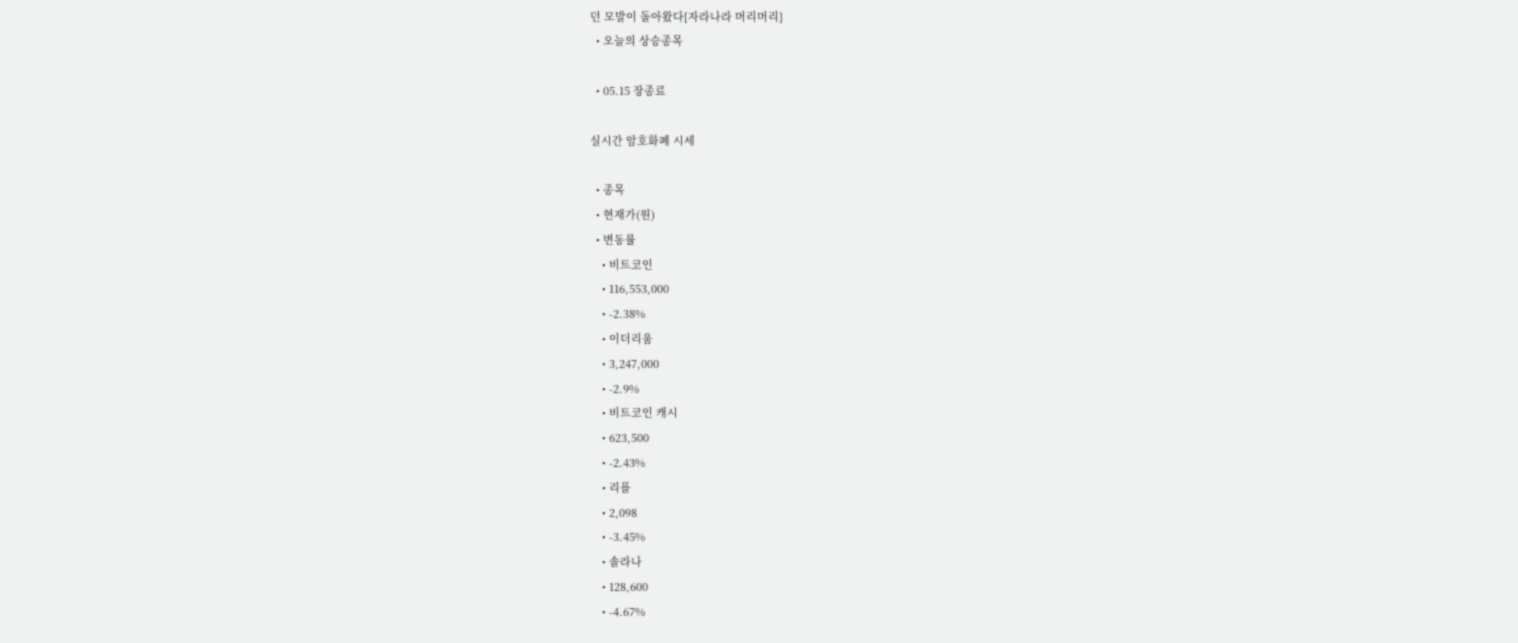던 모발이 돌아왔다[자라나라 머리머리]
  • 오늘의 상승종목

  • 05.15 장종료

실시간 암호화폐 시세

  • 종목
  • 현재가(원)
  • 변동률
    • 비트코인
    • 116,553,000
    • -2.38%
    • 이더리움
    • 3,247,000
    • -2.9%
    • 비트코인 캐시
    • 623,500
    • -2.43%
    • 리플
    • 2,098
    • -3.45%
    • 솔라나
    • 128,600
    • -4.67%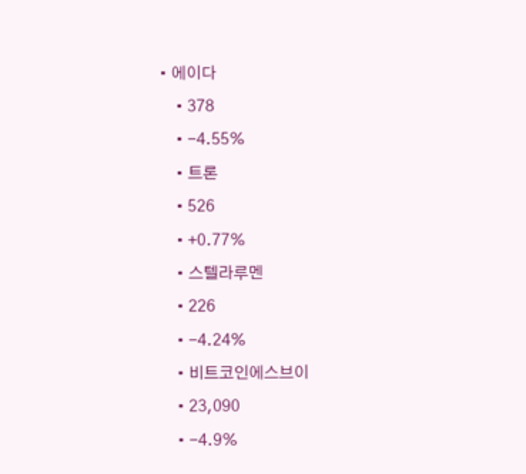• 에이다
    • 378
    • -4.55%
    • 트론
    • 526
    • +0.77%
    • 스텔라루멘
    • 226
    • -4.24%
    • 비트코인에스브이
    • 23,090
    • -4.9%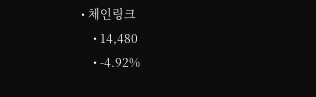• 체인링크
    • 14,480
    • -4.92%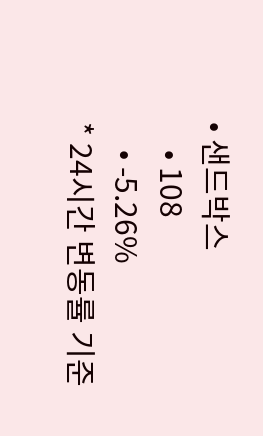• 샌드박스
    • 108
    • -5.26%
* 24시간 변동률 기준